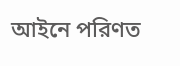আইনে পরিণত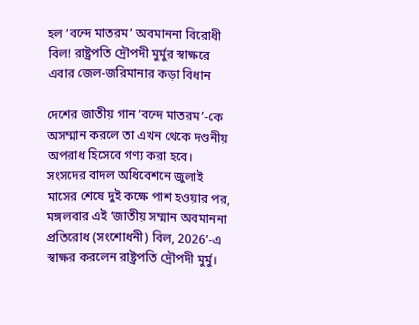হল ‘বন্দে মাতরম’ অবমাননা বিরোধী বিল! রাষ্ট্রপতি দ্রৌপদী মুর্মুর স্বাক্ষরে এবার জেল-জরিমানার কড়া বিধান

দেশের জাতীয় গান ‘বন্দে মাতরম’-কে অসম্মান করলে তা এখন থেকে দণ্ডনীয় অপরাধ হিসেবে গণ্য করা হবে। সংসদের বাদল অধিবেশনে জুলাই মাসের শেষে দুই কক্ষে পাশ হওয়ার পর, মঙ্গলবার এই ‘জাতীয় সম্মান অবমাননা প্রতিরোধ (সংশোধনী) বিল, 2026’-এ স্বাক্ষর করলেন রাষ্ট্রপতি দ্রৌপদী মুর্মু।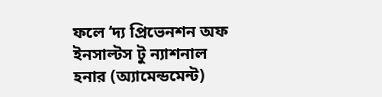ফলে ‘দ্য প্রিভেনশন অফ ইনসাল্টস টু ন্যাশনাল হনার (অ্যামেন্ডমেন্ট)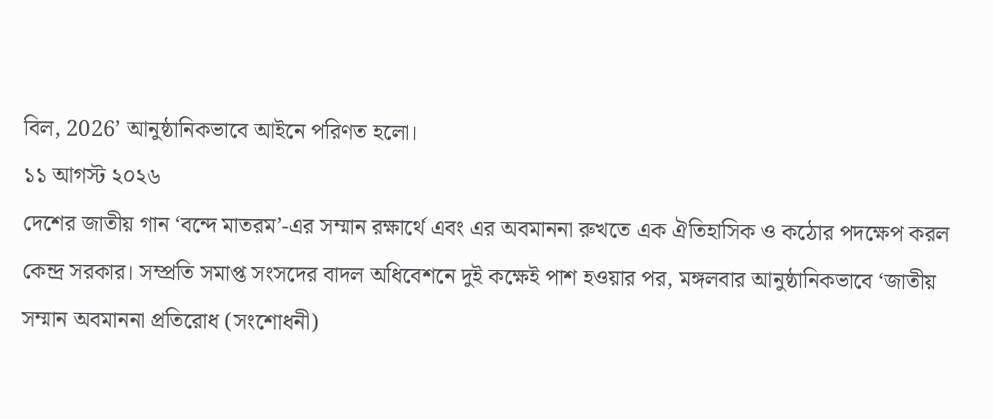বিল, 2026’ আনুষ্ঠানিকভাবে আইনে পরিণত হলো।
১১ আগস্ট ২০২৬
দেশের জাতীয় গান ‘বন্দে মাতরম’-এর সম্মান রক্ষার্থে এবং এর অবমাননা রুখতে এক ঐতিহাসিক ও কঠোর পদক্ষেপ করল কেন্দ্র সরকার। সম্প্রতি সমাপ্ত সংসদের বাদল অধিবেশনে দুই কক্ষেই পাশ হওয়ার পর, মঙ্গলবার আনুষ্ঠানিকভাবে ‘জাতীয় সম্মান অবমাননা প্রতিরোধ (সংশোধনী)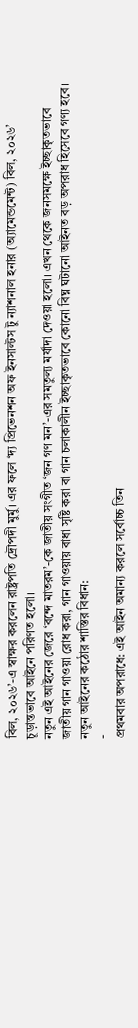বিল, ২০২৬’-এ স্বাক্ষর করলেন রাষ্ট্রপতি দ্রৌপদী মুর্মু। এর ফলে ‘দ্য প্রিভেনশন অফ ইনসাল্টস টু ন্যাশনাল হনার (অ্যামেন্ডমেন্ট) বিল, ২০২৬’ চূড়ান্তভাবে আইনে পরিণত হলো।
নতুন এই আইনের জেরে ‘বন্দে মাতরম’-কে জাতীয় সংগীত ‘জন গণ মন’-এর সমতুল্য মর্যাদা দেওয়া হলো। এখন থেকে জনসমক্ষে ইচ্ছাকৃতভাবে জাতীয় গান গাওয়া রোধ করা, গান গাওয়ায় বাধা সৃষ্টি করা বা গান চলাকালীন ইচ্ছাকৃতভাবে কোনো বিঘ্ন ঘটানো আইনত বড় অপরাধ হিসেবে গণ্য হবে।
নতুন আইনের কঠোর শাস্তির বিধান:
-
প্রথমবার অপরাধে: এই আইন অমান্য করলে সর্বোচ্চ তিন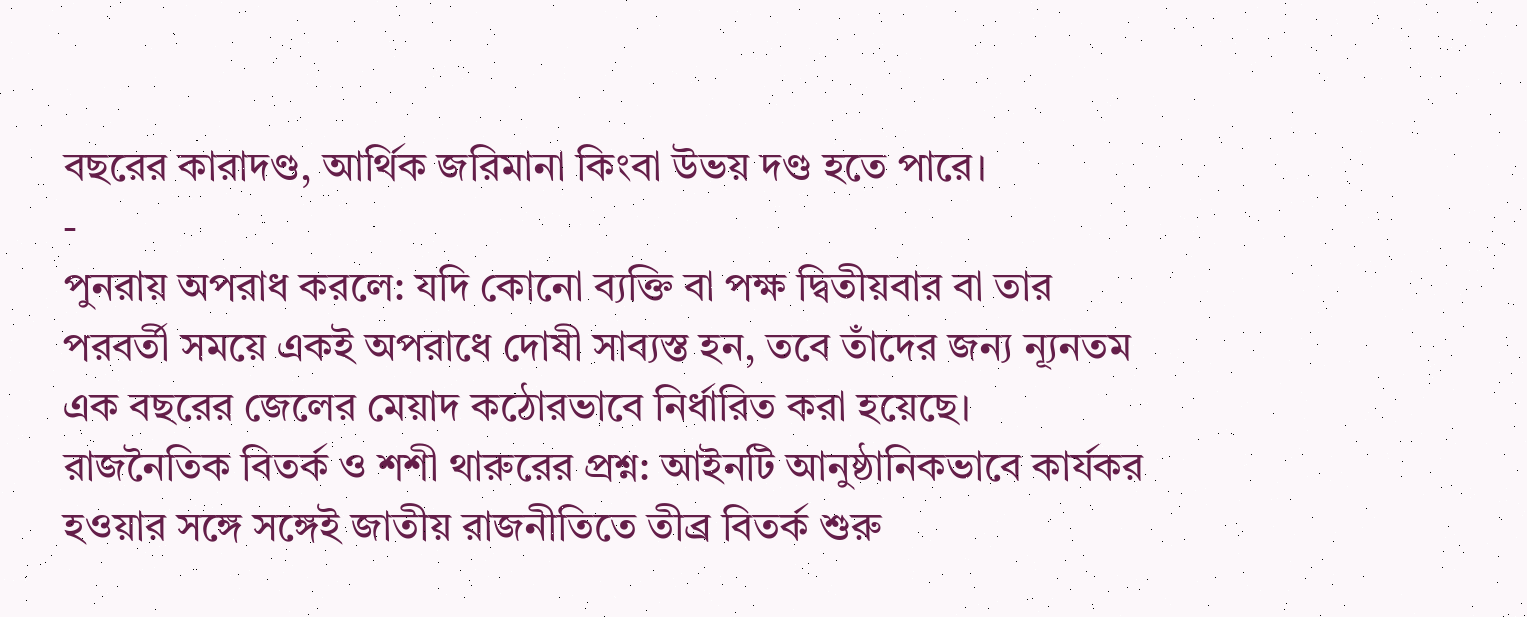বছরের কারাদণ্ড, আর্থিক জরিমানা কিংবা উভয় দণ্ড হতে পারে।
-
পুনরায় অপরাধ করলে: যদি কোনো ব্যক্তি বা পক্ষ দ্বিতীয়বার বা তার পরবর্তী সময়ে একই অপরাধে দোষী সাব্যস্ত হন, তবে তাঁদের জন্য ন্যূনতম এক বছরের জেলের মেয়াদ কঠোরভাবে নির্ধারিত করা হয়েছে।
রাজনৈতিক বিতর্ক ও শশী থারুরের প্রশ্ন: আইনটি আনুষ্ঠানিকভাবে কার্যকর হওয়ার সঙ্গে সঙ্গেই জাতীয় রাজনীতিতে তীব্র বিতর্ক শুরু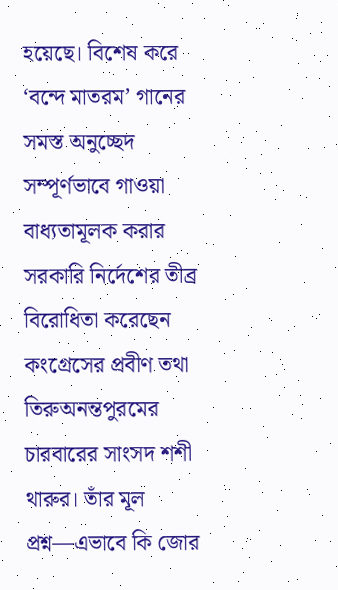হয়েছে। বিশেষ করে ‘বন্দে মাতরম’ গানের সমস্ত অনুচ্ছেদ সম্পূর্ণভাবে গাওয়া বাধ্যতামূলক করার সরকারি নির্দেশের তীব্র বিরোধিতা করেছেন কংগ্রেসের প্রবীণ তথা তিরুঅনন্তপুরমের চারবারের সাংসদ শশী থারুর। তাঁর মূল প্রশ্ন—এভাবে কি জোর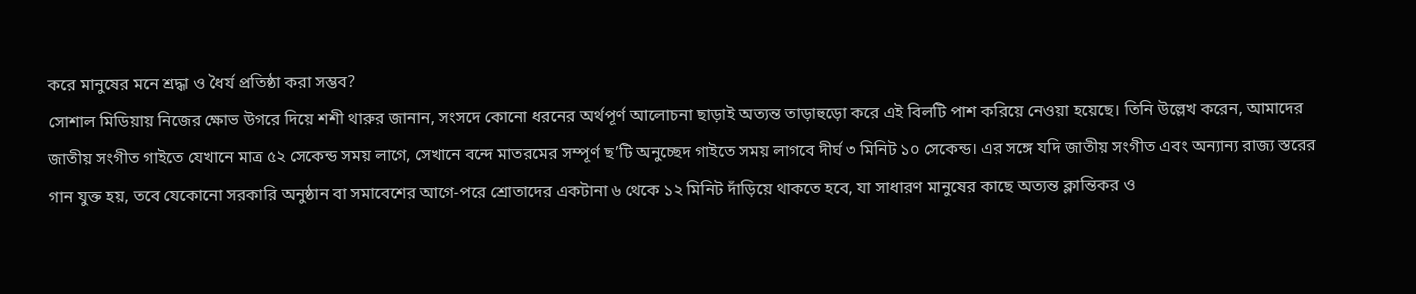করে মানুষের মনে শ্রদ্ধা ও ধৈর্য প্রতিষ্ঠা করা সম্ভব?
সোশাল মিডিয়ায় নিজের ক্ষোভ উগরে দিয়ে শশী থারুর জানান, সংসদে কোনো ধরনের অর্থপূর্ণ আলোচনা ছাড়াই অত্যন্ত তাড়াহুড়ো করে এই বিলটি পাশ করিয়ে নেওয়া হয়েছে। তিনি উল্লেখ করেন, আমাদের জাতীয় সংগীত গাইতে যেখানে মাত্র ৫২ সেকেন্ড সময় লাগে, সেখানে বন্দে মাতরমের সম্পূর্ণ ছ’টি অনুচ্ছেদ গাইতে সময় লাগবে দীর্ঘ ৩ মিনিট ১০ সেকেন্ড। এর সঙ্গে যদি জাতীয় সংগীত এবং অন্যান্য রাজ্য স্তরের গান যুক্ত হয়, তবে যেকোনো সরকারি অনুষ্ঠান বা সমাবেশের আগে-পরে শ্রোতাদের একটানা ৬ থেকে ১২ মিনিট দাঁড়িয়ে থাকতে হবে, যা সাধারণ মানুষের কাছে অত্যন্ত ক্লান্তিকর ও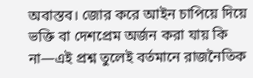অবাস্তব। জোর করে আইন চাপিয়ে দিয়ে ভক্তি বা দেশপ্রেম অর্জন করা যায় কি না—এই প্রশ্ন তুলেই বর্তমানে রাজনৈতিক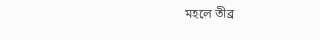মহলে তীব্র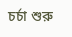চর্চা শুরু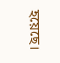হয়েছে।